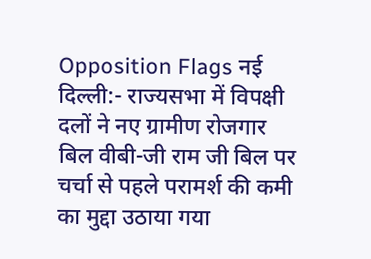Opposition Flags नई दिल्ली:- राज्यसभा में विपक्षी दलों ने नए ग्रामीण रोजगार बिल वीबी-जी राम जी बिल पर चर्चा से पहले परामर्श की कमी का मुद्दा उठाया गया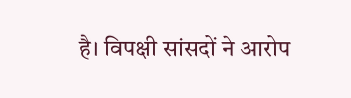है। विपक्षी सांसदों ने आरोप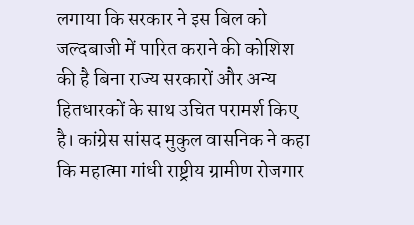लगाया कि सरकार ने इस बिल को जल्दबाजी में पारित कराने की कोशिश की है बिना राज्य सरकारों और अन्य हितधारकों के साथ उचित परामर्श किए है। कांग्रेस सांसद मुकुल वासनिक ने कहा कि महात्मा गांधी राष्ट्रीय ग्रामीण रोजगार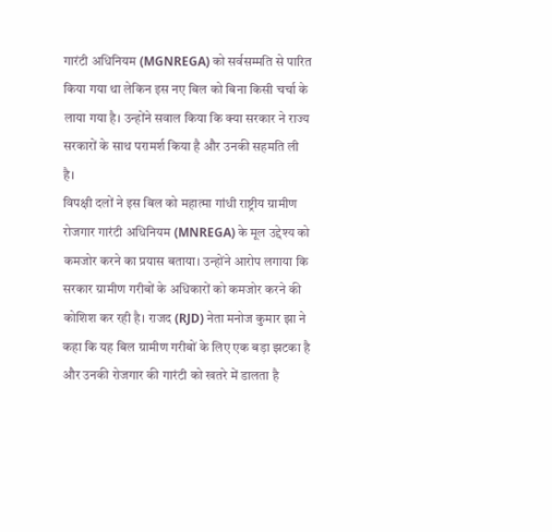गारंटी अधिनियम (MGNREGA) को सर्वसम्मति से पारित किया गया था लेकिन इस नए बिल को बिना किसी चर्चा के लाया गया है। उन्होंने सवाल किया कि क्या सरकार ने राज्य सरकारों के साथ परामर्श किया है और उनकी सहमति ली है।
विपक्षी दलों ने इस बिल को महात्मा गांधी राष्ट्रीय ग्रामीण रोजगार गारंटी अधिनियम (MNREGA) के मूल उद्देश्य को कमजोर करने का प्रयास बताया। उन्होंने आरोप लगाया कि सरकार ग्रामीण गरीबों के अधिकारों को कमजोर करने की कोशिश कर रही है। राजद (RJD) नेता मनोज कुमार झा ने कहा कि यह बिल ग्रामीण गरीबों के लिए एक बड़ा झटका है और उनकी रोजगार की गारंटी को खतरे में डालता है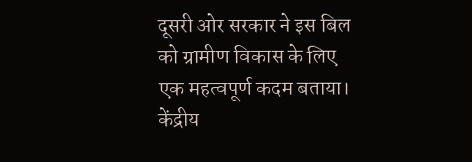दूसरी ओर सरकार ने इस बिल को ग्रामीण विकास के लिए एक महत्वपूर्ण कदम बताया। केंद्रीय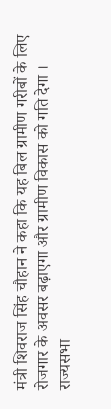मंत्री शिवराज सिंह चौहान ने कहा कि यह बिल ग्रामीण गरीबों के लिए रोजगार के अवसर बढ़ाएगा और ग्रामीण विकास को गति देगा ।
राज्यसभा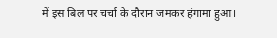में इस बिल पर चर्चा के दौरान जमकर हंगामा हुआ।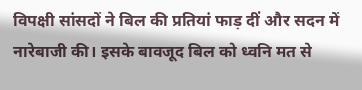विपक्षी सांसदों ने बिल की प्रतियां फाड़ दीं और सदन में नारेबाजी की। इसके बावजूद बिल को ध्वनि मत से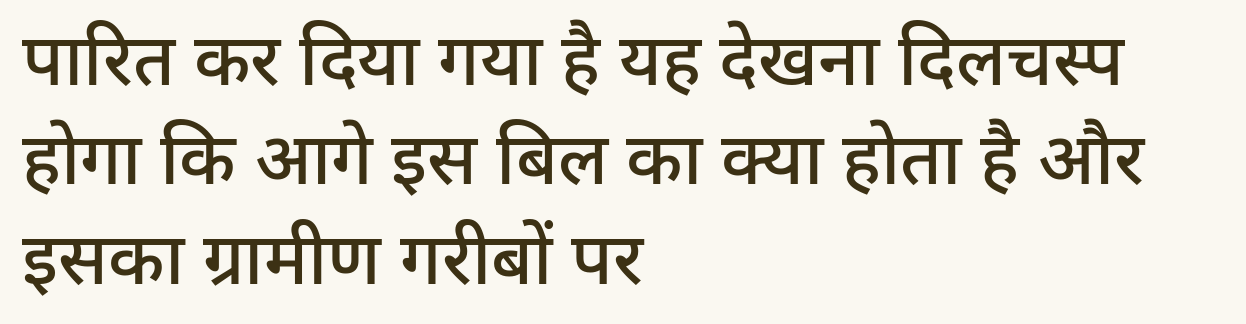पारित कर दिया गया है यह देखना दिलचस्प होगा कि आगे इस बिल का क्या होता है और इसका ग्रामीण गरीबों पर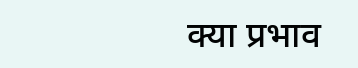क्या प्रभाव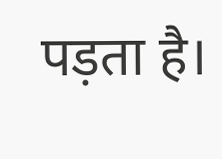पड़ता है।